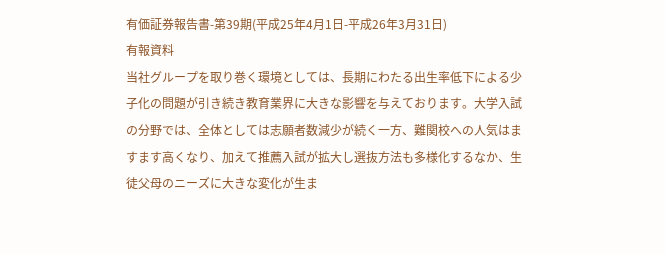有価証券報告書-第39期(平成25年4月1日-平成26年3月31日)
有報資料
当社グループを取り巻く環境としては、長期にわたる出生率低下による少子化の問題が引き続き教育業界に大きな影響を与えております。大学入試の分野では、全体としては志願者数減少が続く一方、難関校への人気はますます高くなり、加えて推薦入試が拡大し選抜方法も多様化するなか、生徒父母のニーズに大きな変化が生ま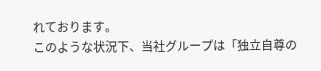れております。
このような状況下、当社グループは「独立自尊の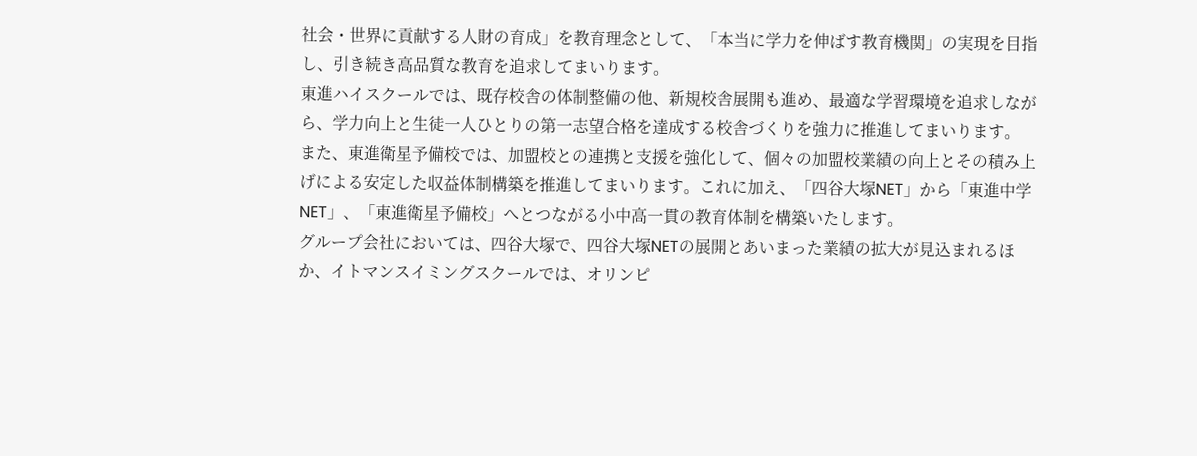社会・世界に貢献する人財の育成」を教育理念として、「本当に学力を伸ばす教育機関」の実現を目指し、引き続き高品質な教育を追求してまいります。
東進ハイスクールでは、既存校舎の体制整備の他、新規校舎展開も進め、最適な学習環境を追求しながら、学力向上と生徒一人ひとりの第一志望合格を達成する校舎づくりを強力に推進してまいります。
また、東進衛星予備校では、加盟校との連携と支援を強化して、個々の加盟校業績の向上とその積み上げによる安定した収益体制構築を推進してまいります。これに加え、「四谷大塚NET」から「東進中学NET」、「東進衛星予備校」へとつながる小中高一貫の教育体制を構築いたします。
グループ会社においては、四谷大塚で、四谷大塚NETの展開とあいまった業績の拡大が見込まれるほか、イトマンスイミングスクールでは、オリンピ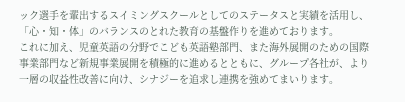ック選手を輩出するスイミングスクールとしてのステータスと実績を活用し、「心・知・体」のバランスのとれた教育の基盤作りを進めております。
これに加え、児童英語の分野でこども英語塾部門、また海外展開のための国際事業部門など新規事業展開を積極的に進めるとともに、グループ各社が、より一層の収益性改善に向け、シナジーを追求し連携を強めてまいります。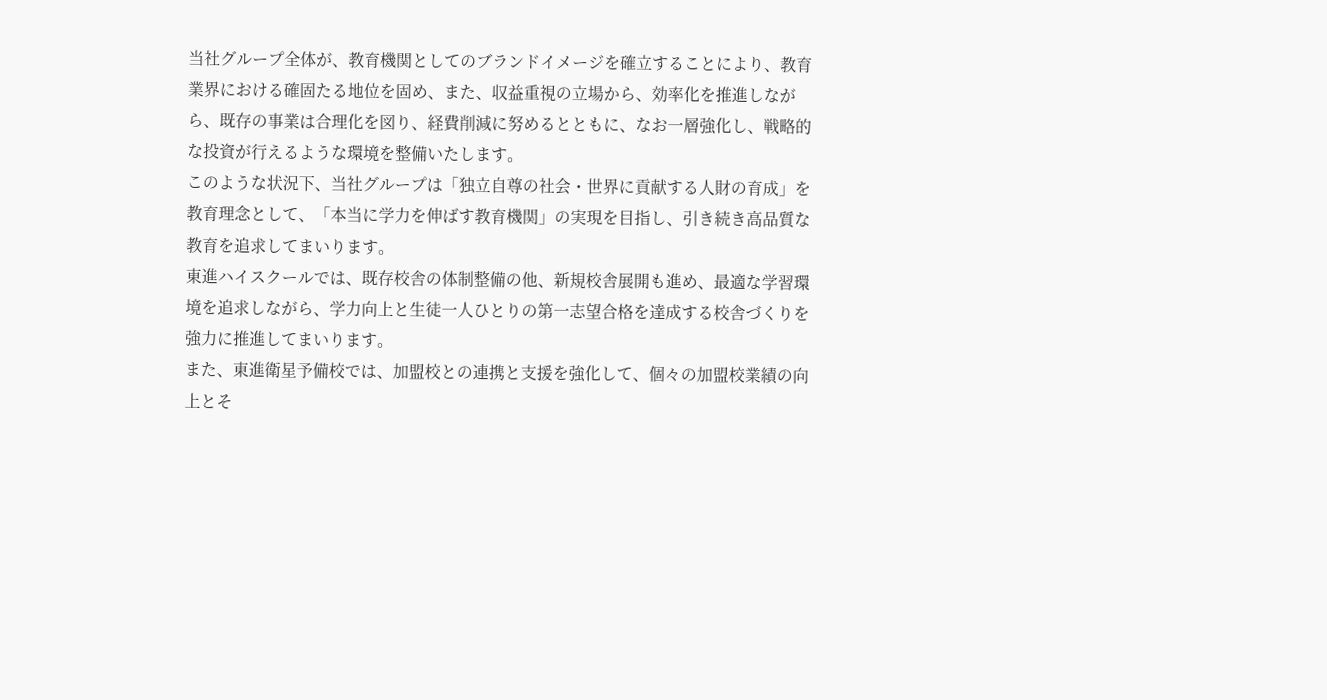当社グループ全体が、教育機関としてのブランドイメージを確立することにより、教育業界における確固たる地位を固め、また、収益重視の立場から、効率化を推進しながら、既存の事業は合理化を図り、経費削減に努めるとともに、なお一層強化し、戦略的な投資が行えるような環境を整備いたします。
このような状況下、当社グループは「独立自尊の社会・世界に貢献する人財の育成」を教育理念として、「本当に学力を伸ばす教育機関」の実現を目指し、引き続き高品質な教育を追求してまいります。
東進ハイスクールでは、既存校舎の体制整備の他、新規校舎展開も進め、最適な学習環境を追求しながら、学力向上と生徒一人ひとりの第一志望合格を達成する校舎づくりを強力に推進してまいります。
また、東進衛星予備校では、加盟校との連携と支援を強化して、個々の加盟校業績の向上とそ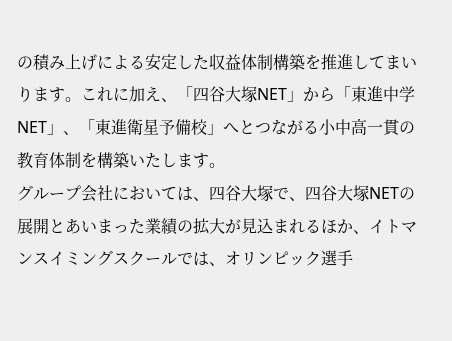の積み上げによる安定した収益体制構築を推進してまいります。これに加え、「四谷大塚NET」から「東進中学NET」、「東進衛星予備校」へとつながる小中高一貫の教育体制を構築いたします。
グループ会社においては、四谷大塚で、四谷大塚NETの展開とあいまった業績の拡大が見込まれるほか、イトマンスイミングスクールでは、オリンピック選手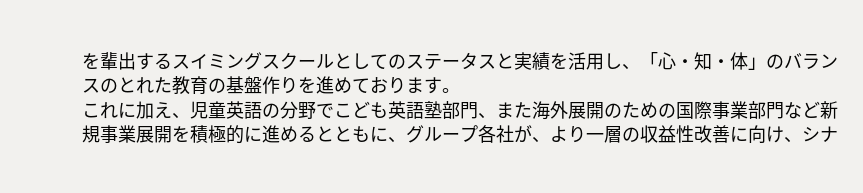を輩出するスイミングスクールとしてのステータスと実績を活用し、「心・知・体」のバランスのとれた教育の基盤作りを進めております。
これに加え、児童英語の分野でこども英語塾部門、また海外展開のための国際事業部門など新規事業展開を積極的に進めるとともに、グループ各社が、より一層の収益性改善に向け、シナ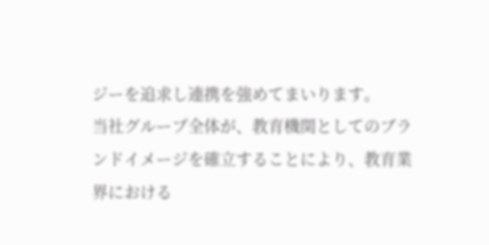ジーを追求し連携を強めてまいります。
当社グループ全体が、教育機関としてのブランドイメージを確立することにより、教育業界における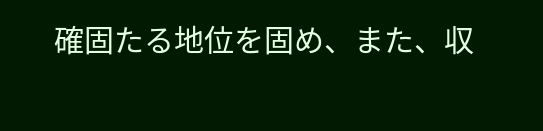確固たる地位を固め、また、収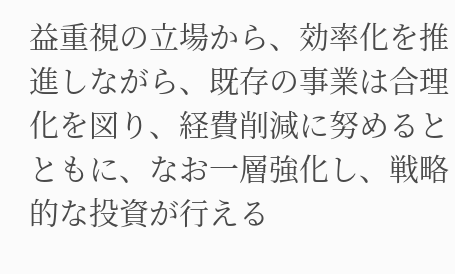益重視の立場から、効率化を推進しながら、既存の事業は合理化を図り、経費削減に努めるとともに、なお一層強化し、戦略的な投資が行える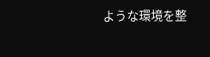ような環境を整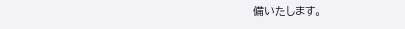備いたします。